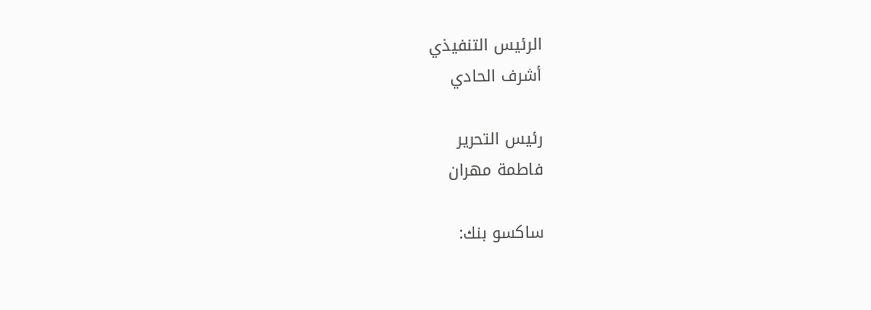الرئيس التنفيذي
أشرف الحادي

رئيس التحرير
فاطمة مهران

ساكسو بنك: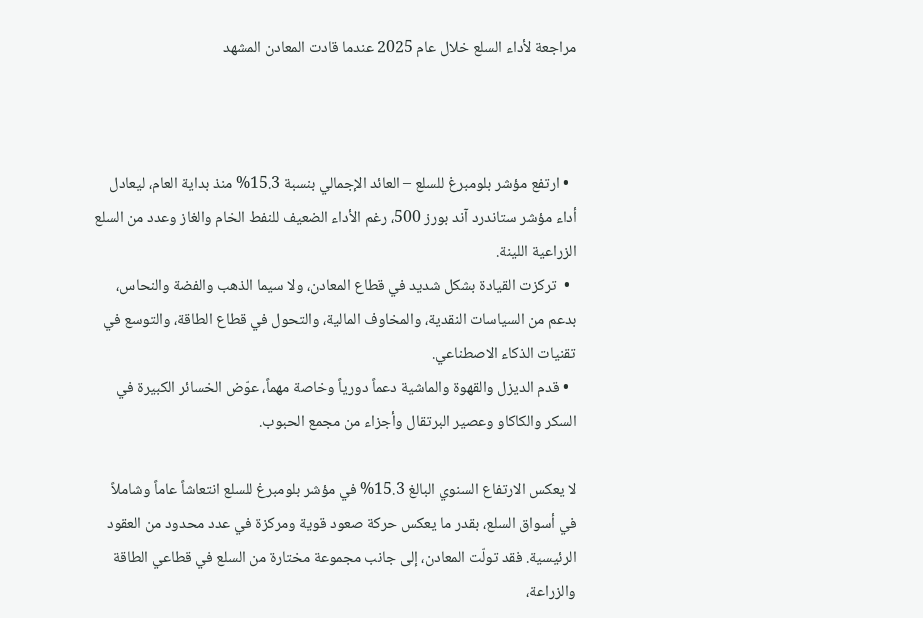مراجعة لأداء السلع خلال عام 2025 عندما قادت المعادن المشهد



  • ارتفع مؤشر بلومبرغ للسلع – العائد الإجمالي بنسبة 15.3% منذ بداية العام، ليعادل أداء مؤشر ستاندرد آند بورز 500، رغم الأداء الضعيف للنفط الخام والغاز وعدد من السلع الزراعية اللينة.
  •  تركزت القيادة بشكل شديد في قطاع المعادن، ولا سيما الذهب والفضة والنحاس، بدعم من السياسات النقدية، والمخاوف المالية، والتحول في قطاع الطاقة، والتوسع في تقنيات الذكاء الاصطناعي.
  • قدم الديزل والقهوة والماشية دعماً دورياً وخاصة مهماً، عوّض الخسائر الكبيرة في السكر والكاكاو وعصير البرتقال وأجزاء من مجمع الحبوب.

لا يعكس الارتفاع السنوي البالغ 15.3% في مؤشر بلومبرغ للسلع انتعاشاً عاماً وشاملاً في أسواق السلع، بقدر ما يعكس حركة صعود قوية ومركزة في عدد محدود من العقود الرئيسية. فقد تولّت المعادن، إلى جانب مجموعة مختارة من السلع في قطاعي الطاقة والزراعة،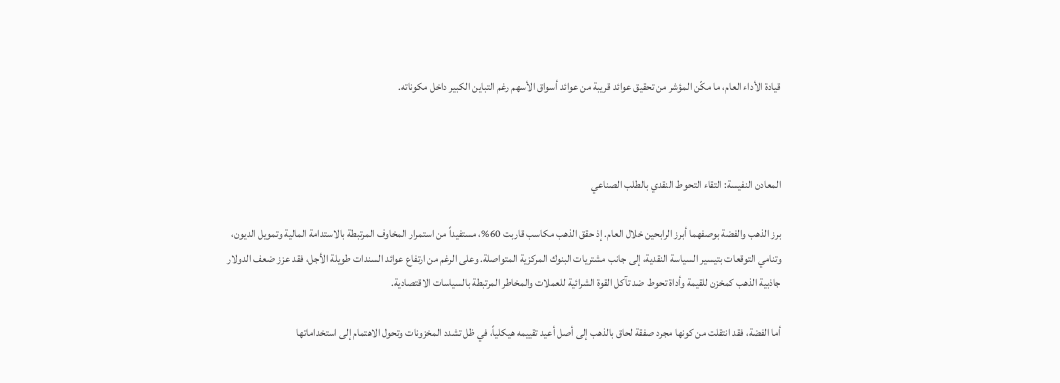قيادة الأداء العام، ما مكّن المؤشر من تحقيق عوائد قريبة من عوائد أسواق الأسهم رغم التباين الكبير داخل مكوناته.



المعادن النفيسة: التقاء التحوط النقدي بالطلب الصناعي

برز الذهب والفضة بوصفهما أبرز الرابحين خلال العام. إذ حقق الذهب مكاسب قاربت 60%، مستفيداً من استمرار المخاوف المرتبطة بالاستدامة المالية وتمويل الديون، وتنامي التوقعات بتيسير السياسة النقدية، إلى جانب مشتريات البنوك المركزية المتواصلة. وعلى الرغم من ارتفاع عوائد السندات طويلة الأجل، فقد عزز ضعف الدولار جاذبية الذهب كمخزن للقيمة وأداة تحوط ضد تآكل القوة الشرائية للعملات والمخاطر المرتبطة بالسياسات الاقتصادية.

أما الفضة، فقد انتقلت من كونها مجرد صفقة لحاق بالذهب إلى أصل أعيد تقييمه هيكلياً، في ظل تشدد المخزونات وتحول الاهتمام إلى استخداماتها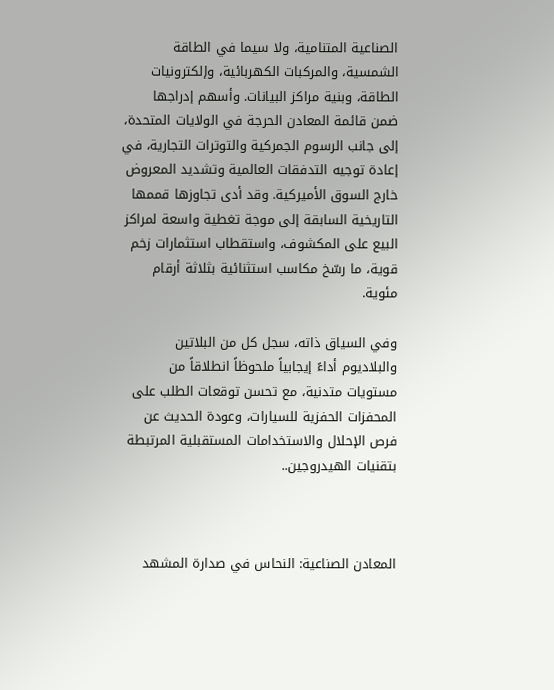الصناعية المتنامية، ولا سيما في الطاقة الشمسية، والمركبات الكهربائية، وإلكترونيات الطاقة، وبنية مراكز البيانات. وأسهم إدراجها ضمن قائمة المعادن الحرجة في الولايات المتحدة، إلى جانب الرسوم الجمركية والتوترات التجارية، في إعادة توجيه التدفقات العالمية وتشديد المعروض خارج السوق الأميركية. وقد أدى تجاوزها قممها التاريخية السابقة إلى موجة تغطية واسعة لمراكز البيع على المكشوف، واستقطاب استثمارات زخم قوية، ما رسّخ مكاسب استثنائية بثلاثة أرقام مئوية.

وفي السياق ذاته، سجل كل من البلاتين والبلاديوم أداءً إيجابياً ملحوظاً انطلاقاً من مستويات متدنية، مع تحسن توقعات الطلب على المحفزات الحفزية للسيارات، وعودة الحديث عن فرص الإحلال والاستخدامات المستقبلية المرتبطة بتقنيات الهيدروجين..



المعادن الصناعية: النحاس في صدارة المشهد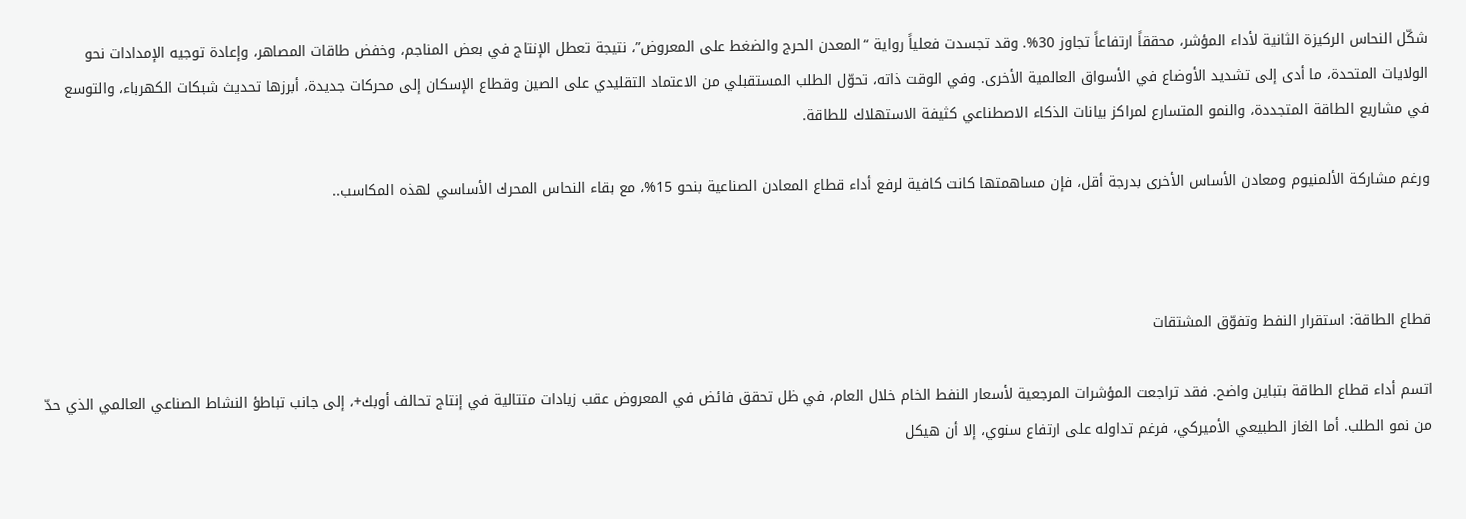شكّل النحاس الركيزة الثانية لأداء المؤشر، محققاً ارتفاعاً تجاوز 30%. وقد تجسدت فعلياً رواية “المعدن الحرج والضغط على المعروض”، نتيجة تعطل الإنتاج في بعض المناجم، وخفض طاقات المصاهر، وإعادة توجيه الإمدادات نحو الولايات المتحدة، ما أدى إلى تشديد الأوضاع في الأسواق العالمية الأخرى. وفي الوقت ذاته، تحوّل الطلب المستقبلي من الاعتماد التقليدي على الصين وقطاع الإسكان إلى محركات جديدة، أبرزها تحديث شبكات الكهرباء، والتوسع في مشاريع الطاقة المتجددة، والنمو المتسارع لمراكز بيانات الذكاء الاصطناعي كثيفة الاستهلاك للطاقة.

ورغم مشاركة الألمنيوم ومعادن الأساس الأخرى بدرجة أقل، فإن مساهمتها كانت كافية لرفع أداء قطاع المعادن الصناعية بنحو 15%، مع بقاء النحاس المحرك الأساسي لهذه المكاسب..



قطاع الطاقة: استقرار النفط وتفوّق المشتقات

اتسم أداء قطاع الطاقة بتباين واضح. فقد تراجعت المؤشرات المرجعية لأسعار النفط الخام خلال العام، في ظل تحقق فائض في المعروض عقب زيادات متتالية في إنتاج تحالف أوبك+، إلى جانب تباطؤ النشاط الصناعي العالمي الذي حدّ من نمو الطلب. أما الغاز الطبيعي الأميركي، فرغم تداوله على ارتفاع سنوي، إلا أن هيكل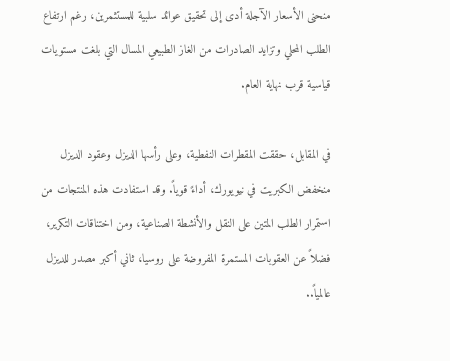منحنى الأسعار الآجلة أدى إلى تحقيق عوائد سلبية للمستثمرين، رغم ارتفاع الطلب المحلي وتزايد الصادرات من الغاز الطبيعي المسال التي بلغت مستويات قياسية قرب نهاية العام.

في المقابل، حققت المقطرات النفطية، وعلى رأسها الديزل وعقود الديزل منخفض الكبريت في نيويورك، أداءً قوياً. وقد استفادت هذه المنتجات من استمرار الطلب المتين على النقل والأنشطة الصناعية، ومن اختناقات التكرير، فضلاً عن العقوبات المستمرة المفروضة على روسيا، ثاني أكبر مصدر للديزل عالمياً..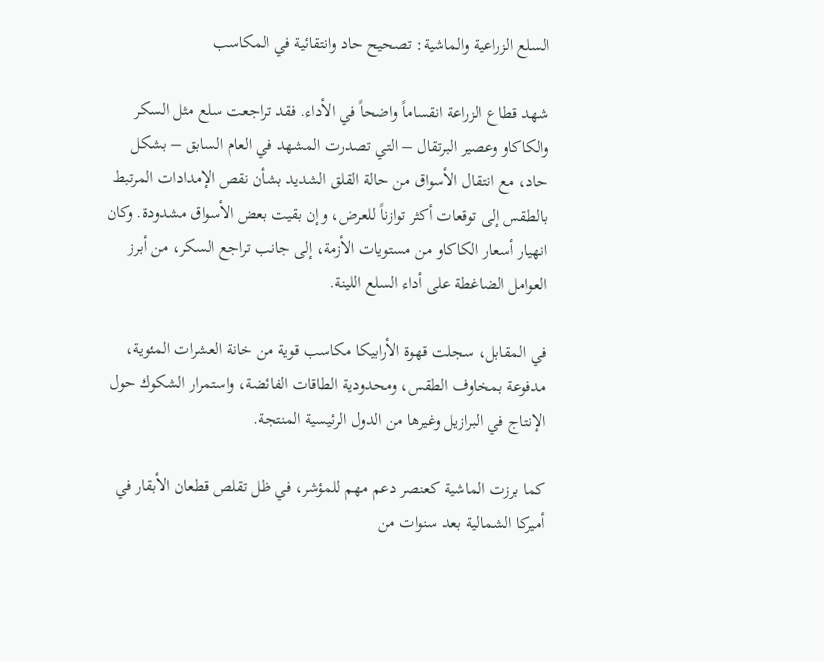السلع الزراعية والماشية: تصحيح حاد وانتقائية في المكاسب

شهد قطاع الزراعة انقساماً واضحاً في الأداء. فقد تراجعت سلع مثل السكر والكاكاو وعصير البرتقال – التي تصدرت المشهد في العام السابق – بشكل حاد، مع انتقال الأسواق من حالة القلق الشديد بشأن نقص الإمدادات المرتبط بالطقس إلى توقعات أكثر توازناً للعرض، وإن بقيت بعض الأسواق مشدودة. وكان انهيار أسعار الكاكاو من مستويات الأزمة، إلى جانب تراجع السكر، من أبرز العوامل الضاغطة على أداء السلع اللينة.

في المقابل، سجلت قهوة الأرابيكا مكاسب قوية من خانة العشرات المئوية، مدفوعة بمخاوف الطقس، ومحدودية الطاقات الفائضة، واستمرار الشكوك حول الإنتاج في البرازيل وغيرها من الدول الرئيسية المنتجة.

كما برزت الماشية كعنصر دعم مهم للمؤشر، في ظل تقلص قطعان الأبقار في أميركا الشمالية بعد سنوات من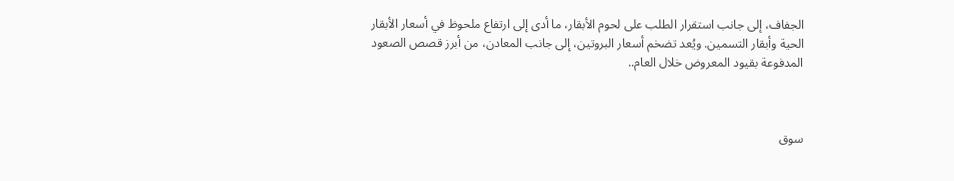الجفاف، إلى جانب استقرار الطلب على لحوم الأبقار، ما أدى إلى ارتفاع ملحوظ في أسعار الأبقار الحية وأبقار التسمين. ويُعد تضخم أسعار البروتين، إلى جانب المعادن، من أبرز قصص الصعود المدفوعة بقيود المعروض خلال العام..



سوق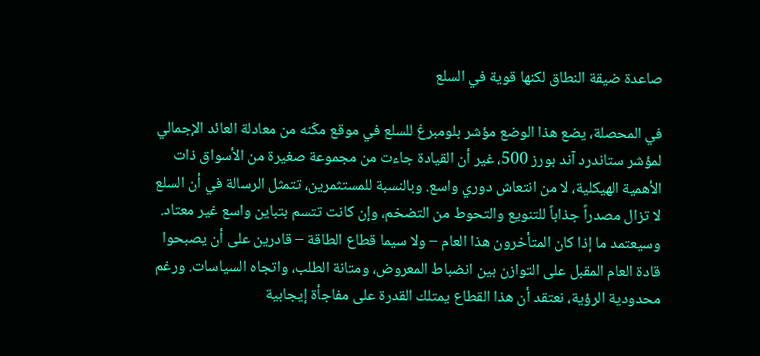صاعدة ضيقة النطاق لكنها قوية في السلع

في المحصلة، يضع هذا الوضع مؤشر بلومبرغ للسلع في موقع مكّنه من معادلة العائد الإجمالي لمؤشر ستاندرد آند بورز 500، غير أن القيادة جاءت من مجموعة صغيرة من الأسواق ذات الأهمية الهيكلية، لا من انتعاش دوري واسع. وبالنسبة للمستثمرين، تتمثل الرسالة في أن السلع لا تزال مصدراً جذاباً للتنويع والتحوط من التضخم، وإن كانت تتسم بتباين واسع غير معتاد. وسيعتمد ما إذا كان المتأخرون هذا العام – ولا سيما قطاع الطاقة – قادرين على أن يصبحوا قادة العام المقبل على التوازن بين انضباط المعروض، ومتانة الطلب، واتجاه السياسات. ورغم محدودية الرؤية، نعتقد أن هذا القطاع يمتلك القدرة على مفاجأة إيجابية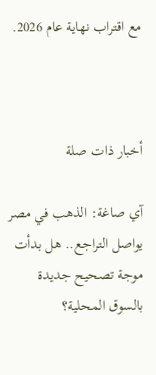مع اقتراب نهاية عام 2026.



أخبار ذات صلة

آي صاغة: الذهب في مصر يواصل التراجع.. هل بدأت موجة تصحيح جديدة بالسوق المحلية؟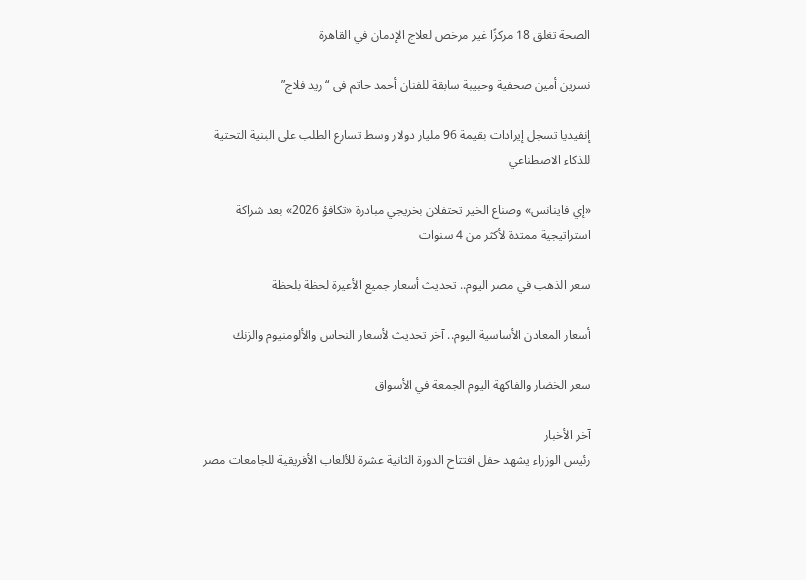الصحة تغلق 18 مركزًا غير مرخص لعلاج الإدمان في القاهرة

نسرين أمين صحفية وحبيبة سابقة للفنان أحمد حاتم فى “ريد فلاج”

إنفيديا تسجل إيرادات بقيمة 96 مليار دولار وسط تسارع الطلب على البنية التحتية للذكاء الاصطناعي

«إي فاينانس» وصناع الخير تحتفلان بخريجي مبادرة «تكافؤ 2026» بعد شراكة استراتيجية ممتدة لأكثر من 4 سنوات

سعر الذهب في مصر اليوم.. تحديث أسعار جميع الأعيرة لحظة بلحظة

أسعار المعادن الأساسية اليوم.. آخر تحديث لأسعار النحاس والألومنيوم والزنك

سعر الخضار والفاكهة اليوم الجمعة في الأسواق

آخر الأخبار
رئيس الوزراء يشهد حفل افتتاح الدورة الثانية عشرة للألعاب الأفريقية للجامعات مصر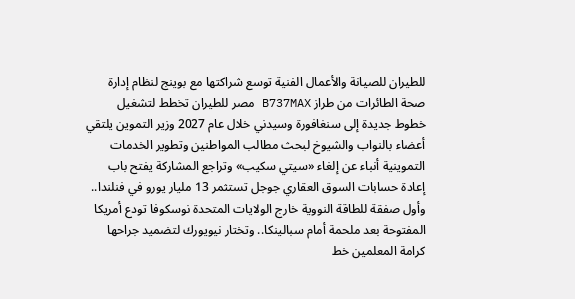للطيران للصيانة والأعمال الفنية توسع شراكتها مع بوينج لنظام إدارة صحة الطائرات من طراز B737MAX مصر للطيران تخطط لتشغيل خطوط جديدة إلى سنغافورة وسيدني خلال عام 2027 وزير التموين يلتقي أعضاء بالنواب والشيوخ لبحث مطالب المواطنين وتطوير الخدمات التموينية أنباء عن إلغاء «سيتي سكيب» وتراجع المشاركة يفتح باب إعادة حسابات السوق العقاري جوجل تستثمر 13 مليار يورو في فنلندا.. وأول صفقة للطاقة النووية خارج الولايات المتحدة نوسكوفا تودع أمريكا المفتوحة بعد ملحمة أمام سبالينكا.. وتختار نيويورك لتضميد جراحها كرامة المعلمين خط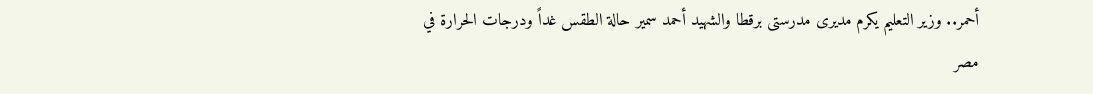أحمر.. وزير التعليم يكرم مديرى مدرستى برقطا والشهيد أحمد سمير حالة الطقس غداً ودرجات الحرارة في مصر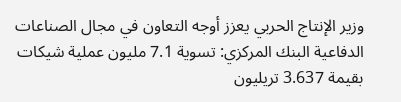وزير الإنتاج الحربي يعزز أوجه التعاون في مجال الصناعات الدفاعية البنك المركزي: تسوية 7.1 مليون عملية شيكات بقيمة 3.637 تريليون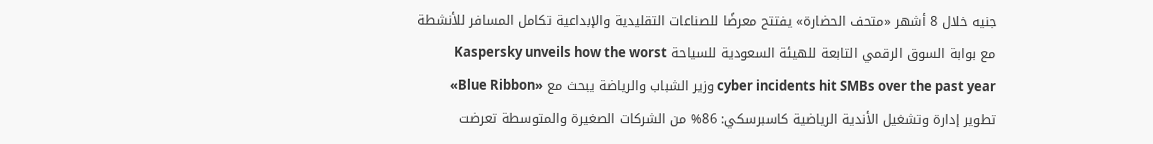جنيه خلال 8 أشهر «متحف الحضارة» يفتتح معرضًا للصناعات التقليدية والإبداعية تكامل المسافر للأنشطة مع بوابة السوق الرقمي التابعة للهيئة السعودية للسياحة Kaspersky unveils how the worst cyber incidents hit SMBs over the past year وزير الشباب والرياضة يبحث مع «Blue Ribbon» تطوير إدارة وتشغيل الأندية الرياضية كاسبرسكي: 86% من الشركات الصغيرة والمتوسطة تعرضت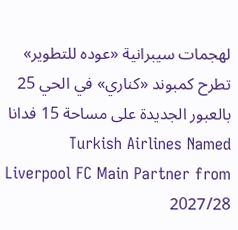لهجمات سيبرانية «عوده للتطوير» تطرح كمبوند «كناري» في الحي 25 بالعبور الجديدة على مساحة 15 فدانا Turkish Airlines Named Liverpool FC Main Partner from 2027/28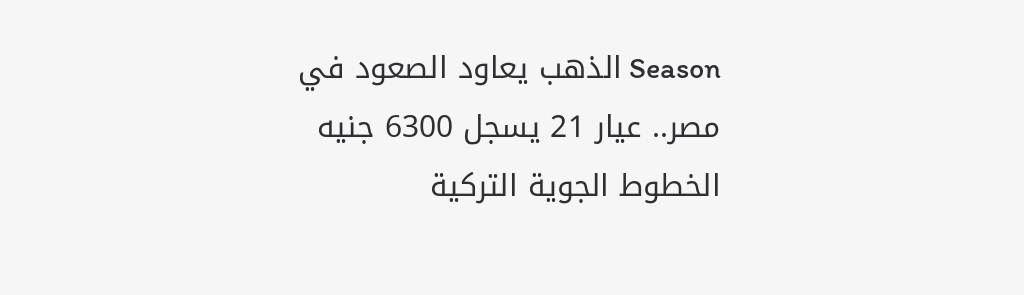Season الذهب يعاود الصعود في مصر.. عيار 21 يسجل 6300 جنيه الخطوط الجوية التركية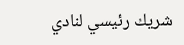شريك رئيسي لنادي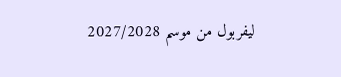ليفربول من موسم 2027/2028